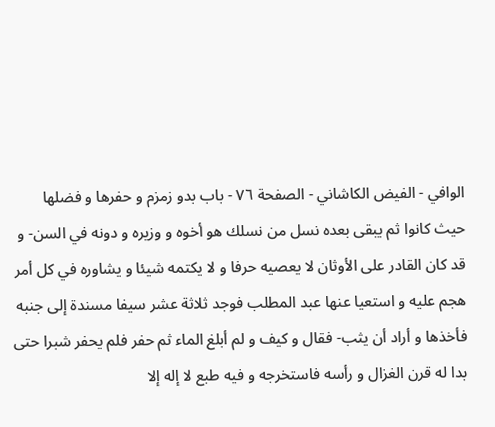الوافي - الفيض الكاشاني - الصفحة ٧٦ - باب بدو زمزم و حفرها و فضلها
حيث كانوا ثم يبقى بعده نسل من نسلك هو أخوه و وزيره و دونه في السن- و قد كان القادر على الأوثان لا يعصيه حرفا و لا يكتمه شيئا و يشاوره في كل أمر هجم عليه و استعيا عنها عبد المطلب فوجد ثلاثة عشر سيفا مسندة إلى جنبه فأخذها و أراد أن يثب- فقال و كيف و لم أبلغ الماء ثم حفر فلم يحفر شبرا حتى بدا له قرن الغزال و رأسه فاستخرجه و فيه طبع لا إله إلا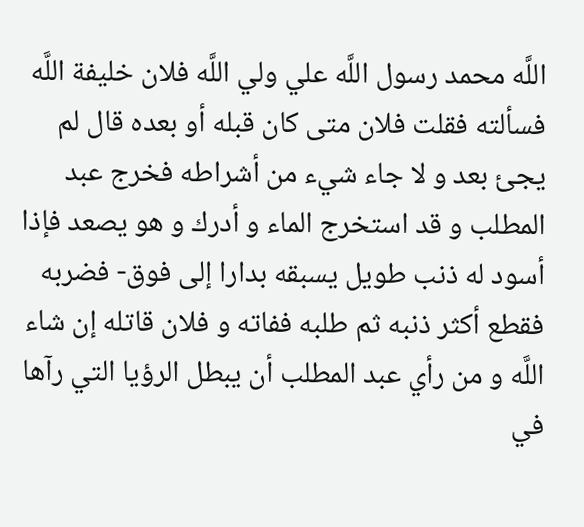اللَّه محمد رسول اللَّه علي ولي اللَّه فلان خليفة اللَّه فسألته فقلت فلان متى كان قبله أو بعده قال لم يجئ بعد و لا جاء شيء من أشراطه فخرج عبد المطلب و قد استخرج الماء و أدرك و هو يصعد فإذا أسود له ذنب طويل يسبقه بدارا إلى فوق- فضربه فقطع أكثر ذنبه ثم طلبه ففاته و فلان قاتله إن شاء اللَّه و من رأي عبد المطلب أن يبطل الرؤيا التي رآها في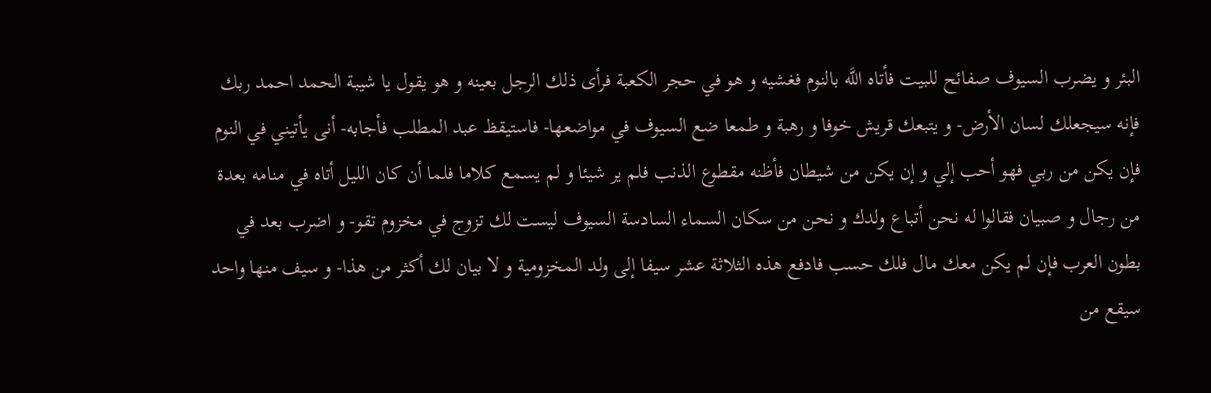البئر و يضرب السيوف صفائح للبيت فأتاه اللَّه بالنوم فغشيه و هو في حجر الكعبة فرأى ذلك الرجل بعينه و هو يقول يا شيبة الحمد احمد ربك فإنه سيجعلك لسان الأرض- و يتبعك قريش خوفا و رهبة و طمعا ضع السيوف في مواضعها- فاستيقظ عبد المطلب فأجابه- أنى يأتيني في النوم فإن يكن من ربي فهو أحب إلي و إن يكن من شيطان فأظنه مقطوع الذنب فلم ير شيئا و لم يسمع كلاما فلما أن كان الليل أتاه في منامه بعدة من رجال و صبيان فقالوا له نحن أتباع ولدك و نحن من سكان السماء السادسة السيوف ليست لك تزوج في مخزوم تقو- و اضرب بعد في بطون العرب فإن لم يكن معك مال فلك حسب فادفع هذه الثلاثة عشر سيفا إلى ولد المخزومية و لا بيان لك أكثر من هذا- و سيف منها واحد سيقع من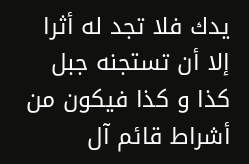يدك فلا تجد له أثرا إلا أن تستجنه جبل كذا و كذا فيكون من أشراط قائم آل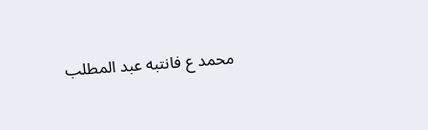محمد ع فانتبه عبد المطلب